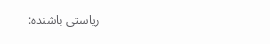ریاستی باشندہ: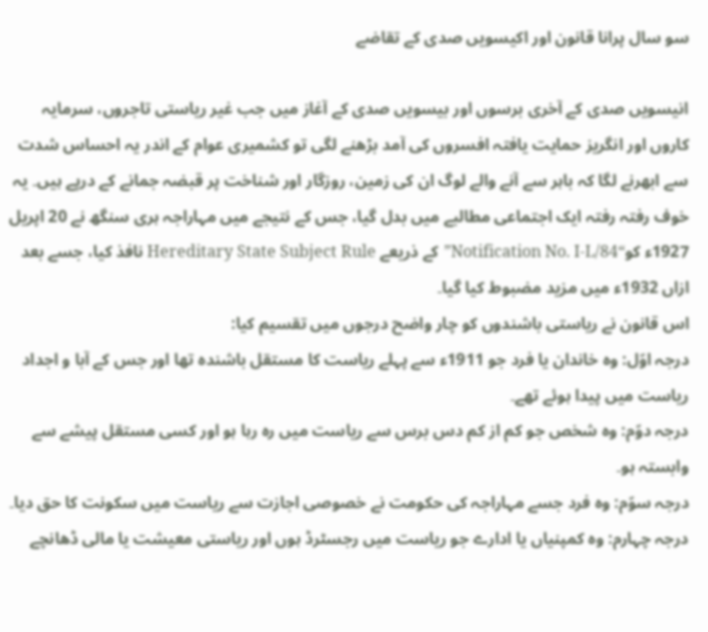سو سال پرانا قانون اور اکیسویں صدی کے تقاضے

انیسویں صدی کے آخری برسوں اور بیسویں صدی کے آغاز میں جب غیر ریاستی تاجروں، سرمایہ کاروں اور انگریز حمایت یافتہ افسروں کی آمد بڑھنے لگی تو کشمیری عوام کے اندر یہ احساس شدت سے ابھرنے لگا کہ باہر سے آنے والے لوگ ان کی زمین، روزگار اور شناخت پر قبضہ جمانے کے درپے ہیں۔ یہ خوف رفتہ رفتہ ایک اجتماعی مطالبے میں بدل گیا، جس کے نتیجے میں مہاراجہ ہری سنگھ نے 20 اپریل 1927ء کو“Notification No. I-L/84”کے ذریعے Hereditary State Subject Rule نافذ کیا، جسے بعد ازاں 1932ء میں مزید مضبوط کیا گیا۔
اس قانون نے ریاستی باشندوں کو چار واضح درجوں میں تقسیم کیا:
درجہ اوّل: وہ خاندان یا فرد جو 1911ء سے پہلے ریاست کا مستقل باشندہ تھا اور جس کے آبا و اجداد ریاست میں پیدا ہوئے تھے۔
درجہ دوّم: وہ شخص جو کم از کم دس برس سے ریاست میں رہ رہا ہو اور کسی مستقل پیشے سے وابستہ ہو۔
درجہ سوّم: وہ فرد جسے مہاراجہ کی حکومت نے خصوصی اجازت سے ریاست میں سکونت کا حق دیا۔
درجہ چہارم: وہ کمپنیاں یا ادارے جو ریاست میں رجسٹرڈ ہوں اور ریاستی معیشت یا مالی ڈھانچے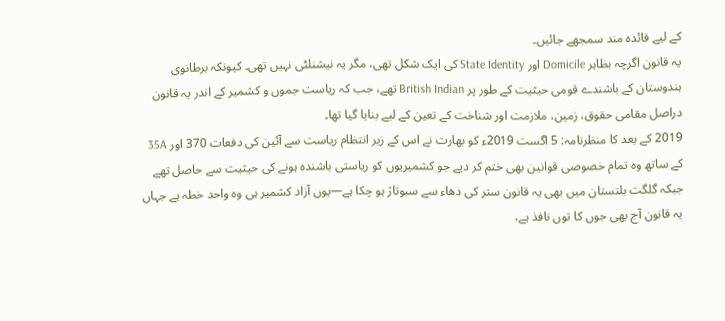کے لیے فائدہ مند سمجھے جائیں۔
یہ قانون اگرچہ بظاہر Domicile اور State Identity کی ایک شکل تھی، مگر یہ نیشنلٹی نہیں تھی۔ کیونکہ برطانوی ہندوستان کے باشندے قومی حیثیت کے طور پر British Indian تھے، جب کہ ریاست جموں و کشمیر کے اندر یہ قانون دراصل مقامی حقوق، زمین، ملازمت اور شناخت کے تعین کے لیے بنایا گیا تھا۔
2019 کے بعد کا منظرنامہ: 5 اگست 2019ء کو بھارت نے اس کے زیر انتظام ریاست سے آئین کی دفعات 370 اور 35A کے ساتھ وہ تمام خصوصی قوانین بھی ختم کر دیے جو کشمیریوں کو ریاستی باشندہ ہونے کی حیثیت سے حاصل تھے جبکہ گلگت بلتستان میں بھی یہ قانون ستر کی دھاء سے سبوتاژ ہو چکا ہے—یوں آزاد کشمیر ہی وہ واحد خطہ ہے جہاں یہ قانون آج بھی جوں کا توں نافذ ہے،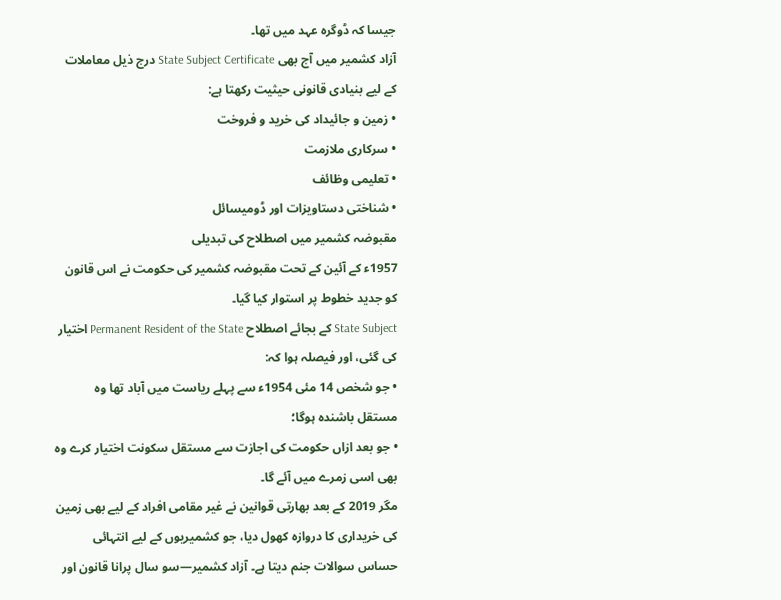جیسا کہ ڈوگرہ عہد میں تھا۔
آزاد کشمیر میں آج بھی State Subject Certificate درج ذیل معاملات کے لیے بنیادی قانونی حیثیت رکھتا ہے:
• زمین و جائیداد کی خرید و فروخت
• سرکاری ملازمت
• تعلیمی وظائف
• شناختی دستاویزات اور ڈومیسائل
مقبوضہ کشمیر میں اصطلاح کی تبدیلی
1957ء کے آئین کے تحت مقبوضہ کشمیر کی حکومت نے اس قانون کو جدید خطوط پر استوار کیا گیا۔
State Subject کے بجائے اصطلاح Permanent Resident of the State اختیار کی گئی، اور فیصلہ ہوا کہ:
• جو شخص 14 مئی 1954ء سے پہلے ریاست میں آباد تھا وہ مستقل باشندہ ہوگا؛
• جو بعد ازاں حکومت کی اجازت سے مستقل سکونت اختیار کرے وہ بھی اسی زمرے میں آئے گا۔
مگر 2019 کے بعد بھارتی قوانین نے غیر مقامی افراد کے لیے بھی زمین کی خریداری کا دروازہ کھول دیا، جو کشمیریوں کے لیے انتہائی حساس سوالات جنم دیتا ہے۔ آزاد کشمیر—سو سال پرانا قانون اور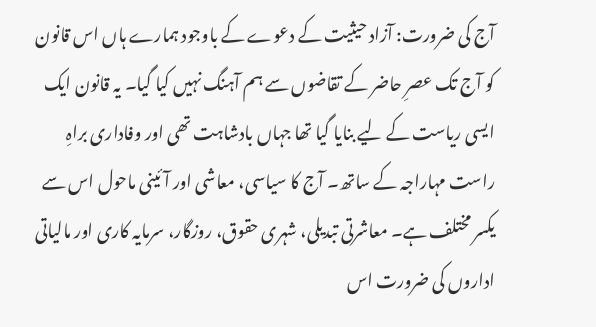آج کی ضرورت: آزاد حیثیت کے دعوے کے باوجود ہمارے ہاں اس قانون کو آج تک عصرِ حاضر کے تقاضوں سے ہم آہنگ نہیں کیا گیا۔ یہ قانون ایک ایسی ریاست کے لیے بنایا گیا تھا جہاں بادشاہت تھی اور وفاداری براہِ راست مہاراجہ کے ساتھ۔ آج کا سیاسی، معاشی اور آئینی ماحول اس سے یکسر مختلف ہے۔ معاشرتی تبدیلی، شہری حقوق، روزگار، سرمایہ کاری اور مالیاتی اداروں کی ضرورت اس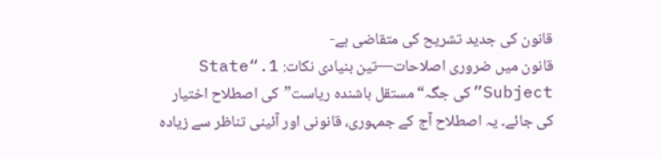قانون کی جدید تشریح کی متقاضی ہے-
قانون میں ضروری اصلاحات—تین بنیادی نکات: 1.“State Subject”کی جگہ“مستقل باشندہ ریاست”کی اصطلاح اختیار کی جائے۔ یہ اصطلاح آج کے جمہوری، قانونی اور آئینی تناظر سے زیادہ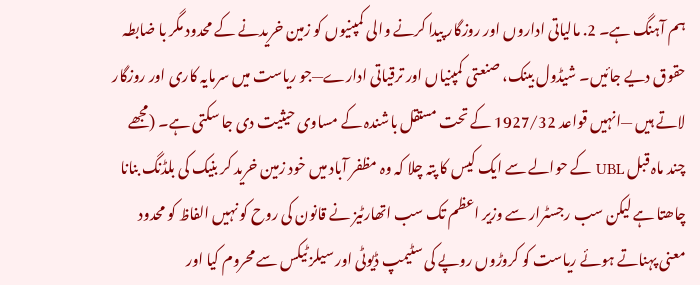ہم آہنگ ہے۔ 2. مالیاتی اداروں اور روزگار پیدا کرنے والی کمپنیوں کو زمین خریدنے کے محدود مگر با ضابطہ حقوق دیے جائیں۔ شیڈول بینک، صنعتی کمپنیاں اور ترقیاتی ادارے—جو ریاست میں سرمایہ کاری اور روزگار لاتے ہیں —انہیں قواعد 1927/32 کے تحت مستقل باشندہ کے مساوی حیثیت دی جا سکتی ہے۔ (مجھے چند ماہ قبل UBL کے حوالے سے ایک کیس کا پتہ چلا کہ وہ مظفر آباد میں خود زمین خرید کر بنیک کی بلڈنگ بنانا چاھتا ہے لیکن سب رجسٹرار سے وزیر اعظم تک سب اتھارٹیز نے قانون کی روح کو نہیں الفاظ کو محدود معنی پہناتے ہوئے ریاست کو کروڑوں روپے کی سٹیمپ ڈیوٹی اور سیلز ٹیکس سے محروم کیا اور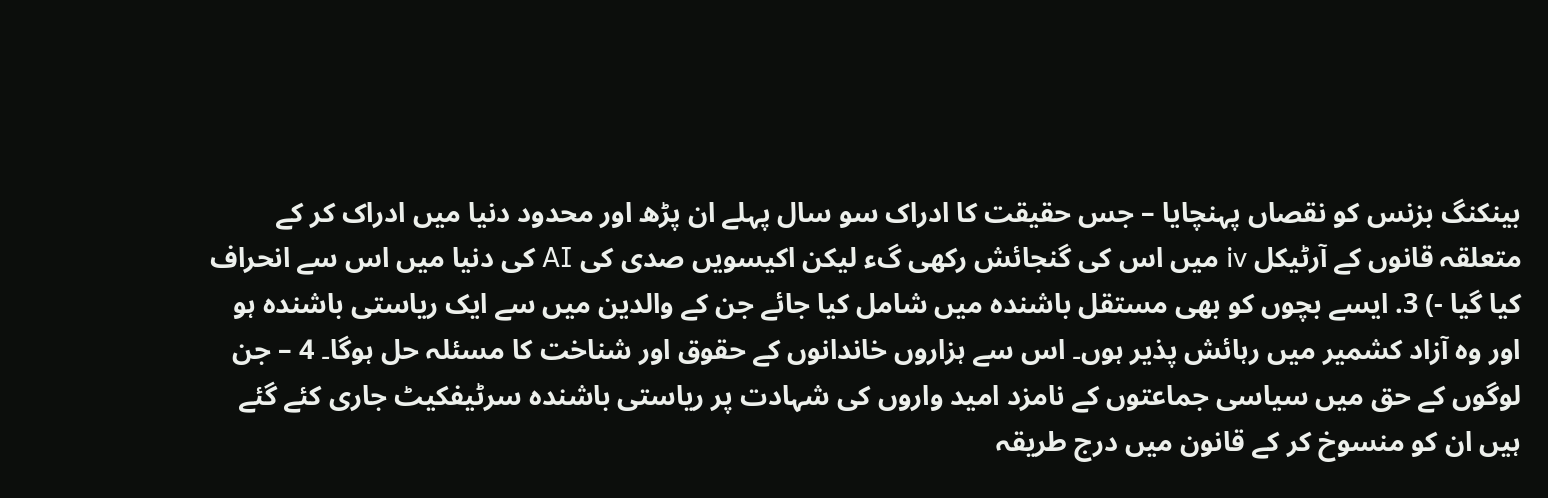بینکنگ بزنس کو نقصاں پہنچایا – جس حقیقت کا ادراک سو سال پہلے ان پڑھ اور محدود دنیا میں ادراک کر کے متعلقہ قانوں کے آرٹیکل iv میں اس کی گنجائش رکھی گء لیکن اکیسویں صدی کی AI کی دنیا میں اس سے انحراف کیا گیا -) 3. ایسے بچوں کو بھی مستقل باشندہ میں شامل کیا جائے جن کے والدین میں سے ایک ریاستی باشندہ ہو اور وہ آزاد کشمیر میں رہائش پذیر ہوں۔ اس سے ہزاروں خاندانوں کے حقوق اور شناخت کا مسئلہ حل ہوگا۔ 4 – جن لوگوں کے حق میں سیاسی جماعتوں کے نامزد امید واروں کی شہادت پر ریاستی باشندہ سرٹیفکیٹ جاری کئے گئے ہیں ان کو منسوخ کر کے قانون میں درج طریقہ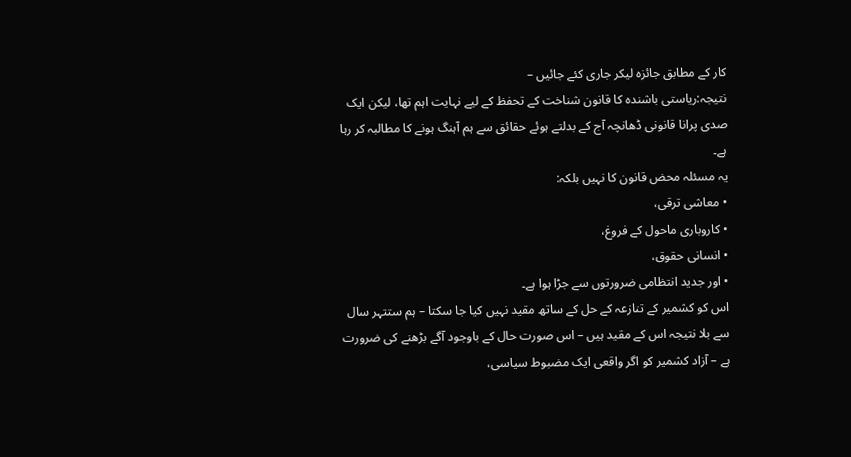کار کے مطابق جائزہ لیکر جاری کئے جائیں –
نتیجہ:ریاستی باشندہ کا قانون شناخت کے تحفظ کے لیے نہایت اہم تھا، لیکن ایک صدی پرانا قانونی ڈھانچہ آج کے بدلتے ہوئے حقائق سے ہم آہنگ ہونے کا مطالبہ کر رہا ہے۔
یہ مسئلہ محض قانون کا نہیں بلکہ:
• معاشی ترقی،
• کاروباری ماحول کے فروغ،
• انسانی حقوق،
• اور جدید انتظامی ضرورتوں سے جڑا ہوا ہے۔
اس کو کشمیر کے تنازعہ کے حل کے ساتھ مقید نہیں کیا جا سکتا – ہم ستتہر سال سے بلا نتیجہ اس کے مقید ہیں – اس صورت حال کے باوجود آگے بڑھنے کی ضرورت ہے – آزاد کشمیر کو اگر واقعی ایک مضبوط سیاسی،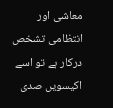معاشی اور انتظامی تشخص درکار ہے تو اسے اکیسویں صدی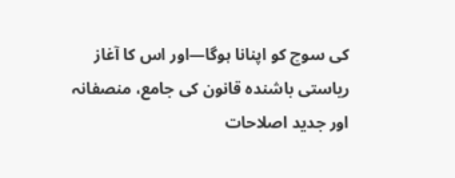کی سوچ کو اپنانا ہوگا—اور اس کا آغاز ریاستی باشندہ قانون کی جامع، منصفانہ اور جدید اصلاحات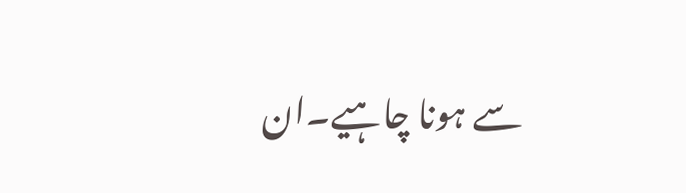سے ہونا چاہیے۔ان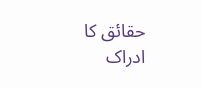حقائق کا ادراک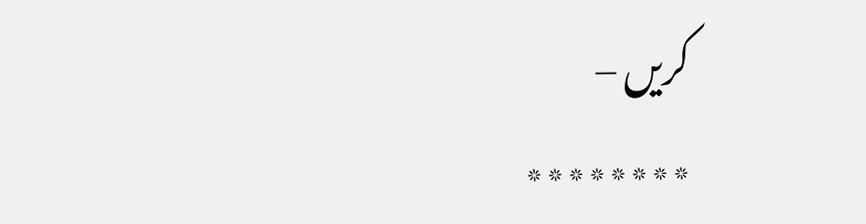کریں –
٭٭٭٭٭٭٭٭